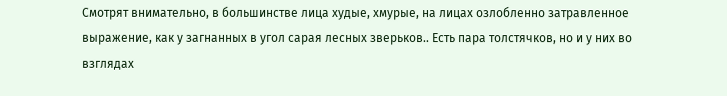Смотрят внимательно, в большинстве лица худые, хмурые, на лицах озлобленно затравленное выражение, как у загнанных в угол сарая лесных зверьков.. Есть пара толстячков, но и у них во взглядах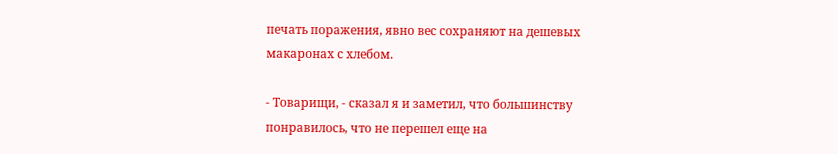печать поражения, явно вес сохраняют на дешевых макаронах с хлебом.

- Товарищи, - сказал я и заметил, что большинству понравилось, что не перешел еще на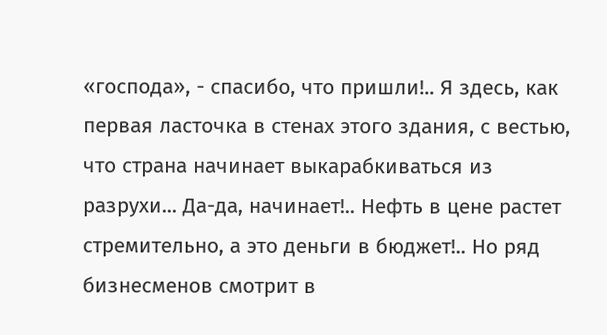«господа», - спасибо, что пришли!.. Я здесь, как первая ласточка в стенах этого здания, с вестью, что страна начинает выкарабкиваться из разрухи... Да-да, начинает!.. Нефть в цене растет стремительно, а это деньги в бюджет!.. Но ряд бизнесменов смотрит в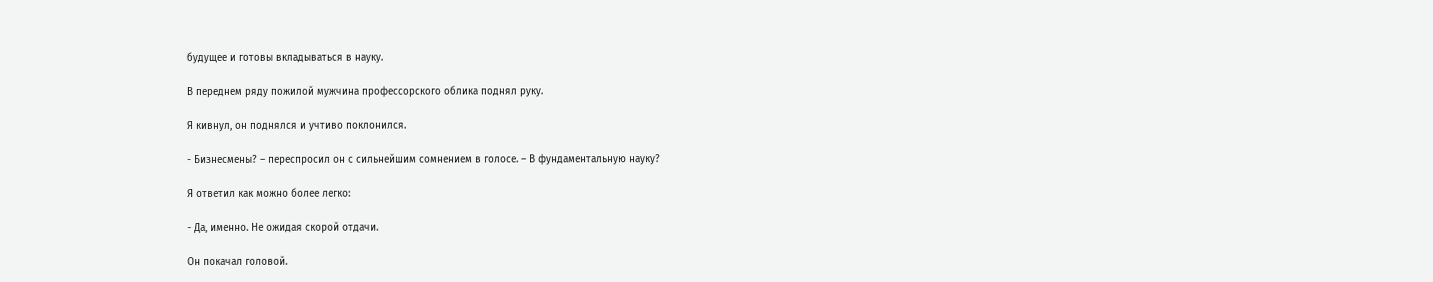будущее и готовы вкладываться в науку.

В переднем ряду пожилой мужчина профессорского облика поднял руку.

Я кивнул, он поднялся и учтиво поклонился.

- Бизнесмены? – переспросил он с сильнейшим сомнением в голосе. – В фундаментальную науку?

Я ответил как можно более легко:

- Да, именно. Не ожидая скорой отдачи.

Он покачал головой.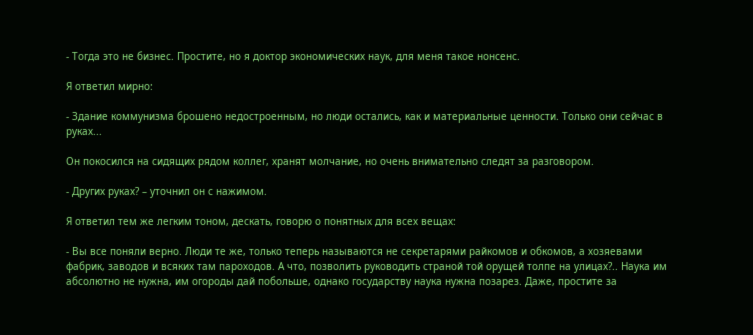- Тогда это не бизнес. Простите, но я доктор экономических наук, для меня такое нонсенс.

Я ответил мирно:

- Здание коммунизма брошено недостроенным, но люди остались, как и материальные ценности. Только они сейчас в руках...

Он покосился на сидящих рядом коллег, хранят молчание, но очень внимательно следят за разговором.

- Других руках? – уточнил он с нажимом.

Я ответил тем же легким тоном, дескать, говорю о понятных для всех вещах:

- Вы все поняли верно. Люди те же, только теперь называются не секретарями райкомов и обкомов, а хозяевами фабрик, заводов и всяких там пароходов. А что, позволить руководить страной той орущей толпе на улицах?.. Наука им абсолютно не нужна, им огороды дай побольше, однако государству наука нужна позарез. Даже, простите за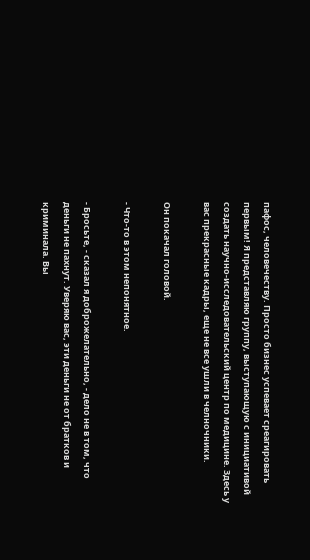пафос, человечеству. Просто бизнес успевает среагировать первым! Я представляю группу, выступающую с инициативой создать научно-исследовательский центр по медицине. Здесь у вас прекрасные кадры, еще не все ушли в челночники.

Он покачал головой.

- Что-то в этом непонятное.

- Бросьте, - сказал я доброжелательно, - дело не в том, что деньги не пахнут. Уверяю вас, эти деньги не от братков и криминала. Вы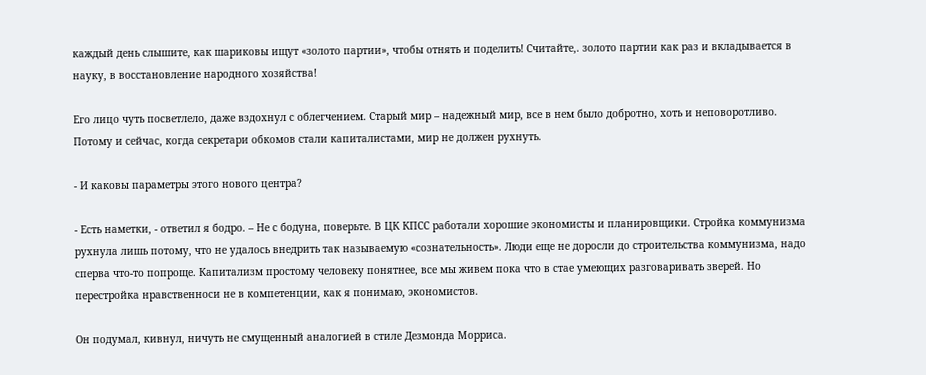каждый день слышите, как шариковы ищут «золото партии», чтобы отнять и поделить! Считайте,. золото партии как раз и вкладывается в науку, в восстановление народного хозяйства!

Его лицо чуть посветлело, даже вздохнул с облегчением. Старый мир – надежный мир, все в нем было добротно, хоть и неповоротливо. Потому и сейчас, когда секретари обкомов стали капиталистами, мир не должен рухнуть.

- И каковы параметры этого нового центра?

- Есть наметки, - ответил я бодро. – Не с бодуна, поверьте. В ЦК КПСС работали хорошие экономисты и планировщики. Стройка коммунизма рухнула лишь потому, что не удалось внедрить так называемую «сознательность». Люди еще не доросли до строительства коммунизма, надо сперва что-то попроще. Капитализм простому человеку понятнее, все мы живем пока что в стае умеющих разговаривать зверей. Но перестройка нравственноси не в компетенции, как я понимаю, экономистов.

Он подумал, кивнул, ничуть не смущенный аналогией в стиле Дезмонда Морриса.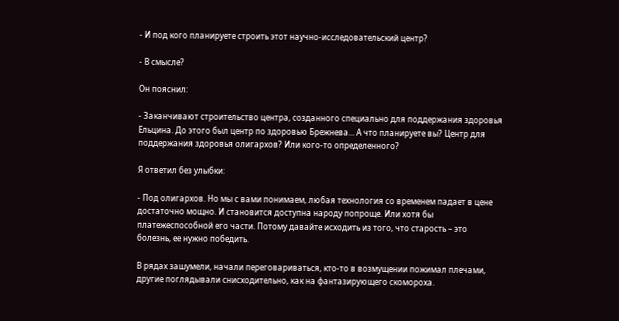- И под кого планируете строить этот научно-исследовательский центр?

- В смысле?

Он пояснил:

- Заканчивают строительство центра, созданного специально для поддержания здоровья Ельцина. До этого был центр по здоровью Брежнева... А что планируете вы? Центр для поддержания здоровья олигархов? Или кого-то определенного?

Я ответил без улыбки:

- Под олигархов. Но мы с вами понимаем, любая технология со временем падает в цене достаточно мощно. И становится доступна народу попроще. Или хотя бы платежеспособной его части. Потому давайте исходить из того, что старость – это болезнь, ее нужно победить.

В рядах зашумели, начали переговариваться, кто-то в возмущении пожимал плечами, другие поглядывали снисходительно, как на фантазирующего скомороха.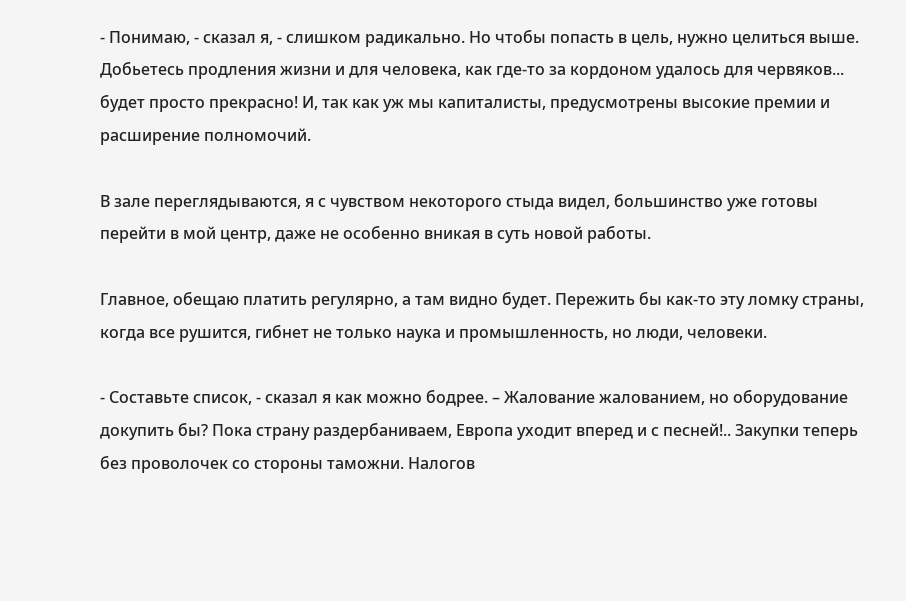- Понимаю, - сказал я, - слишком радикально. Но чтобы попасть в цель, нужно целиться выше. Добьетесь продления жизни и для человека, как где-то за кордоном удалось для червяков... будет просто прекрасно! И, так как уж мы капиталисты, предусмотрены высокие премии и расширение полномочий.

В зале переглядываются, я с чувством некоторого стыда видел, большинство уже готовы перейти в мой центр, даже не особенно вникая в суть новой работы.

Главное, обещаю платить регулярно, а там видно будет. Пережить бы как-то эту ломку страны, когда все рушится, гибнет не только наука и промышленность, но люди, человеки.

- Составьте список, - сказал я как можно бодрее. – Жалование жалованием, но оборудование докупить бы? Пока страну раздербаниваем, Европа уходит вперед и с песней!.. Закупки теперь без проволочек со стороны таможни. Налогов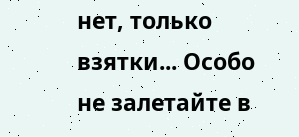нет, только взятки... Особо не залетайте в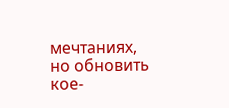мечтаниях, но обновить кое-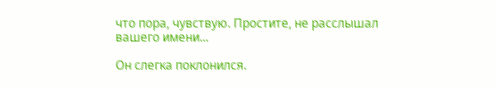что пора, чувствую. Простите, не расслышал вашего имени...

Он слегка поклонился.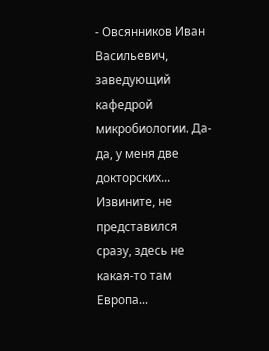- Овсянников Иван Васильевич, заведующий кафедрой микробиологии. Да-да, у меня две докторских... Извините, не представился сразу, здесь не какая-то там Европа...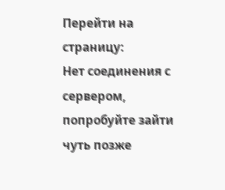Перейти на страницу:
Нет соединения с сервером, попробуйте зайти чуть позже